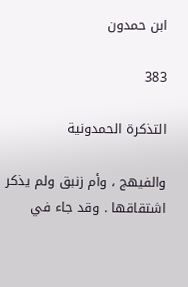ابن حمدون

383

التذكرة الحمدونية

والفيهج ، وأم زنبق ولم يذكر اشتقاقها . وقد جاء في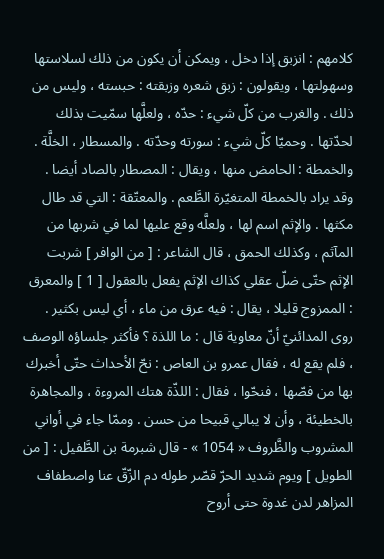كلامهم : انزبق إذا دخل ، ويمكن أن يكون من ذلك لسلاستها وسهولتها ، ويقولون : زبق شعره وزبقته : حبسته ، وليس من ذلك . والغرب من كلّ شيء : حدّه ، ولعلَّها سمّيت بذلك لحدّتها . وحميّا كلّ شيء : سورته وحدّته . والمسطار ، الخلَّة . والخمطة : الحامض منها ، ويقال : المصطار بالصاد أيضا . وقد يراد بالخمطة المتغيّرة الطَّعم . والمعتّقة : التي قد طال مكثها . والإثم اسم لها ، ولعلَّه وقع عليها لما في شربها من المآثم ، وكذلك الحمق ، قال الشاعر : [ من الوافر ] شربت الإثم حتّى ضلّ عقلي كذاك الإثم يفعل بالعقول [ 1 ] والمعرق : الممزوج قليلا ، يقال : فيه عرق من ماء ، أي ليس بكثير . روى المدائنيّ أنّ معاوية قال : ما اللذة ؟ فأكثر جلساؤه الوصف ، فلم يقع له ، فقال عمرو بن العاص : نحّ الأحداث حتّى أخبرك بها من فصّها ، فنحّوا ، فقال : اللذّة هتك المروءة ، والمجاهرة بالخطيئة ، وأن لا يبالي قبيحا من حسن . وممّا جاء في أواني المشروب والظَّروف « 1054 » - قال شبرمة بن الطَّفيل : [ من الطويل ] ويوم شديد الحرّ قصّر طوله دم الزّقّ عنا واصطفاف المزاهر لدن غدوة حتى أروح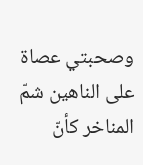وصحبتي عصاة على الناهين شمّ المناخر كأنّ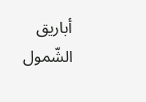أباريق الشّمول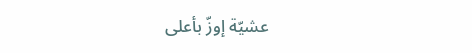عشيّة إوزّ بأعلى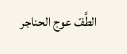الطَّفّ عوج الحناجر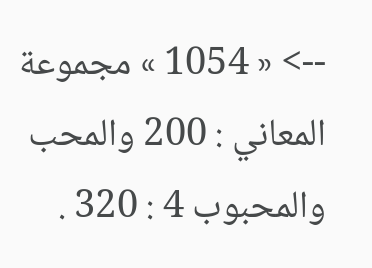--> « 1054 » مجموعة المعاني : 200 والمحب والمحبوب 4 : 320 .